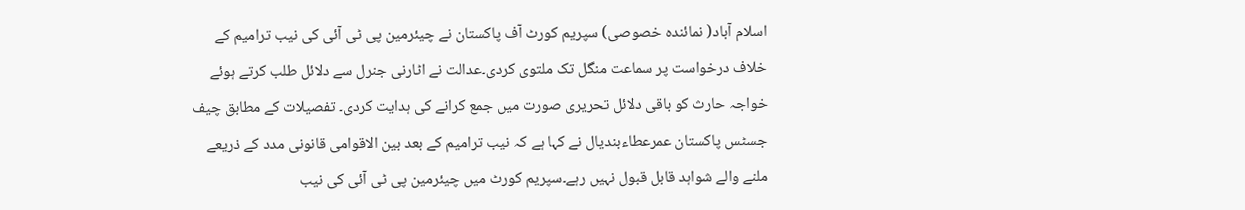اسلام آباد( نمائندہ خصوصی) سپریم کورٹ آف پاکستان نے چیئرمین پی ٹی آئی کی نیب ترامیم کے خلاف درخواست پر سماعت منگل تک ملتوی کردی۔عدالت نے اٹارنی جنرل سے دلائل طلب کرتے ہوئے خواجہ حارث کو باقی دلائل تحریری صورت میں جمع کرانے کی ہدایت کردی۔ تفصیلات کے مطابق چیف جسٹس پاکستان عمرعطاءبندیال نے کہا ہے کہ نیب ترامیم کے بعد بین الاقوامی قانونی مدد کے ذریعے ملنے والے شواہد قابل قبول نہیں رہے۔سپریم کورٹ میں چیئرمین پی ٹی آئی کی نیب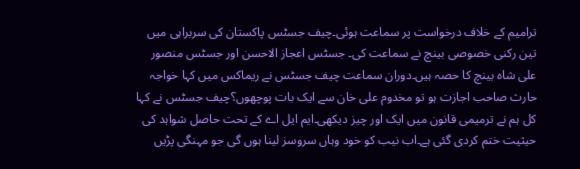ترامیم کے خلاف درخواست پر سماعت ہوئی۔چیف جسٹس پاکستان کی سربراہی میں تین رکنی خصوصی بینچ نے سماعت کی۔ جسٹس اعجاز الاحسن اور جسٹس منصور علی شاہ بینچ کا حصہ ہیں۔دوران سماعت چیف جسٹس نے ریماکس میں کہا خواجہ حارث صاحب اجازت ہو تو مخدوم علی خان سے ایک بات پوچھوں؟چیف جسٹس نے کہا کل ہم نے ترمیمی قانون میں ایک اور چیز دیکھی۔ایم ایل اے کے تحت حاصل شواہد کی حیثیت ختم کردی گئی ہے۔اب نیب کو خود وہاں سروسز لینا ہوں گی جو مہنگی پڑیں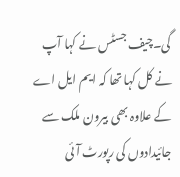گی۔چیف جسٹس نے کہا آپ نے کل کہا تھا کہ ایم ایل اے کے علاوہ بھی بیرون ملک سے جائیدادوں کی رپورٹ آئی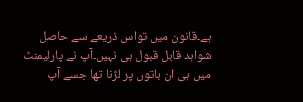ہے۔قانون میں تواس ذریعے سے حاصل شواہد قابل قبول ہی نہیں۔آپ نے پارلیمنٹ میں ہی ان باتوں پر لڑنا تھا جسے آپ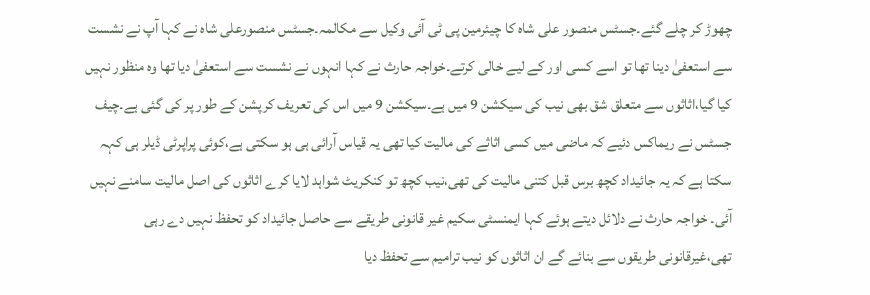چھوڑ کر چلے گئے۔جسٹس منصور علی شاہ کا چیئرمین پی ٹی آئی وکیل سے مکالمہ۔جسٹس منصورعلی شاہ نے کہا آپ نے نشست سے استعفیٰ دینا تھا تو اسے کسی اور کے لیے خالی کرتے۔خواجہ حارث نے کہا انہوں نے نشست سے استعفیٰ دیا تھا وہ منظور نہیں کیا گیا،اثاثوں سے متعلق شق بھی نیب کی سیکشن 9 میں ہے۔سیکشن 9 میں اس کی تعریف کرپشن کے طور پر کی گئی ہے۔چیف جسٹس نے ریماکس دئیے کہ ماضی میں کسی اثاثے کی مالیت کیا تھی یہ قیاس آرائی ہی ہو سکتی ہے،کوئی پراپرٹی ڈیلر ہی کہہ سکتا ہے کہ یہ جائیداد کچھ برس قبل کتنی مالیت کی تھی،نیب کچھ تو کنکریٹ شواہد لایا کرے اثاثوں کی اصل مالیت سامنے نہیں آئی۔ خواجہ حارث نے دلائل دیتے ہوئے کہا ایمنسٹی سکیم غیر قانونی طریقے سے حاصل جائیداد کو تحفظ نہیں دے رہی تھی،غیرقانونی طریقوں سے بنائے گے ان اثاثوں کو نیب ترامیم سے تحفظ دیا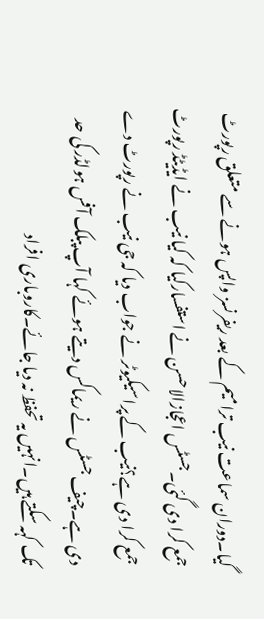گیا۔دوران سماعت نیب ترامیم کے بعد ریفرنسز واپس ہونے سے متعلق رپورٹ جمع کرا دی گئی۔جسٹس اعجازالاحسن نے استفسارکیا کہ کیا نیب نے ایڈیٹڈ رپورٹ جمع کرا دی ہے؟نیب کے پراسیکیوٹر نے جواب دیا کہ جی نیب نے رپورٹ دے دی ہے۔چیف جسٹس نے ریماکس دیتے ہوئے کہا آپ پبلک آفس ہولڈر کی حد تک کہہ سکتے ہیں۔انہیں یہ تحفظ نہ دیا جائے۔کاروباری افراد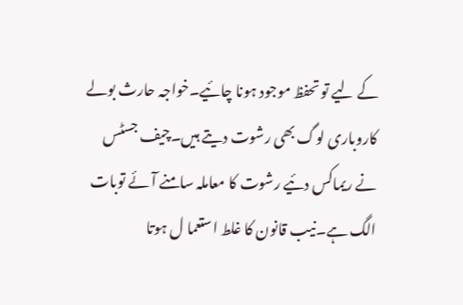کے لیے تو تحفظ موجود ہونا چائیے۔خواجہ حارث بولے کاروباری لوگ بھی رشوت دیتے ہیں۔چیف جسٹس نے ریماکس دئیے رشوت کا معاملہ سامنے آئے توبات الگ ہے۔نیب قانون کا غلط استعما ل ہوتا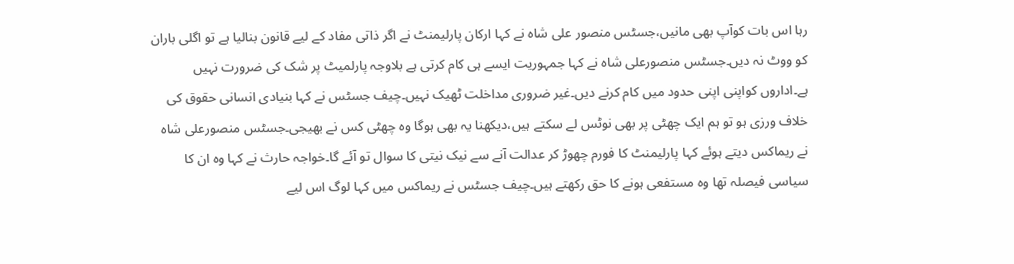رہا اس بات کوآپ بھی مانیں،جسٹس منصور علی شاہ نے کہا ارکان پارلیمنٹ نے اگر ذاتی مفاد کے لیے قانون بنالیا ہے تو اگلی باران کو ووٹ نہ دیں۔جسٹس منصورعلی شاہ نے کہا جمہوریت ایسے ہی کام کرتی ہے بلاوجہ پارلمیٹ پر شک کی ضرورت نہیں ہے۔اداروں کواپنی اپنی حدود میں کام کرنے دیں۔غیر ضروری مداخلت ٹھیک نہیں۔چیف جسٹس نے کہا بنیادی انسانی حقوق کی خلاف ورزی ہو تو ہم ایک چھٹی پر بھی نوٹس لے سکتے ہیں،دیکھنا یہ بھی ہوگا وہ چھٹی کس نے بھیجی۔جسٹس منصورعلی شاہ نے ریماکس دیتے ہوئے کہا پارلیمنٹ کا فورم چھوڑ کر عدالت آنے سے نیک نیتی کا سوال تو آئے گا۔خواجہ حارث نے کہا وہ ان کا سیاسی فیصلہ تھا وہ مستفعی ہونے کا حق رکھتے ہیں۔چیف جسٹس نے ریماکس میں کہا لوگ اس لیے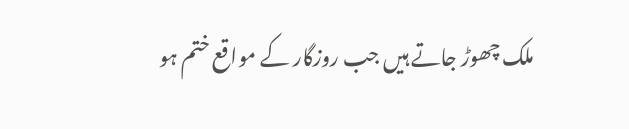ملک چھوڑ جاتے ہیں جب روزگار کے مواقع ختم ہو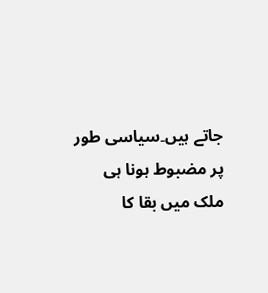جاتے ہیں۔سیاسی طور پر مضبوط ہونا ہی ملک میں بقا کا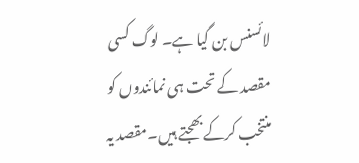لائسنس بن گیا ہے۔ لوگ کسی مقصد کے تحت ہی نمائندوں کو منتخب کرکے بھجتے ہیں۔مقصد یہ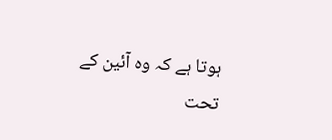ہوتا ہے کہ وہ آئین کے تحت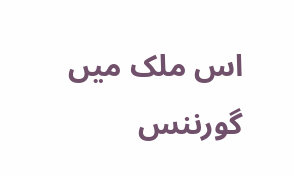اس ملک میں گورننس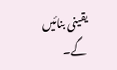یقینی بنائیں گے۔